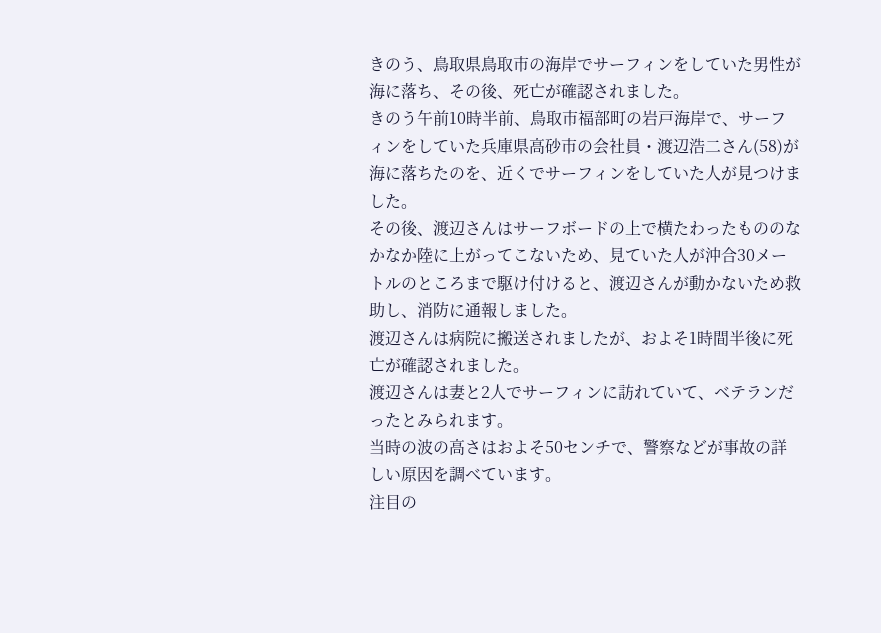きのう、鳥取県鳥取市の海岸でサーフィンをしていた男性が海に落ち、その後、死亡が確認されました。
きのう午前10時半前、鳥取市福部町の岩戸海岸で、サーフィンをしていた兵庫県高砂市の会社員・渡辺浩二さん(58)が海に落ちたのを、近くでサーフィンをしていた人が見つけました。
その後、渡辺さんはサーフボードの上で横たわったもののなかなか陸に上がってこないため、見ていた人が沖合30メートルのところまで駆け付けると、渡辺さんが動かないため救助し、消防に通報しました。
渡辺さんは病院に搬送されましたが、およそ1時間半後に死亡が確認されました。
渡辺さんは妻と2人でサーフィンに訪れていて、ベテランだったとみられます。
当時の波の高さはおよそ50センチで、警察などが事故の詳しい原因を調べています。
注目の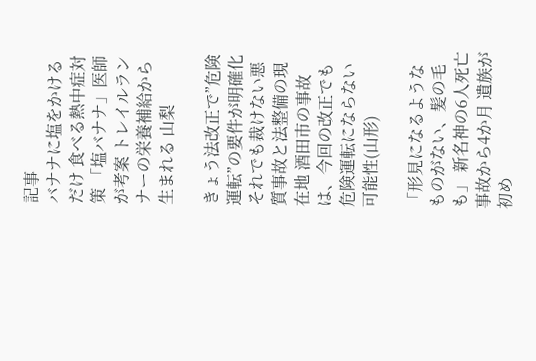記事
バナナに塩をかけるだけ 食べる熱中症対策 「塩バナナ」医師が考案 トレイルランナーの栄養補給から生まれる 山梨

きょう法改正で”危険運転”の要件が明確化 それでも裁けない悪質事故と法整備の現在地 酒田市の事故は、今回の改正でも危険運転にならない可能性(山形)

「形見になるようなものがない、髪の毛も」 新名神の6人死亡事故から4か月 遺族が初め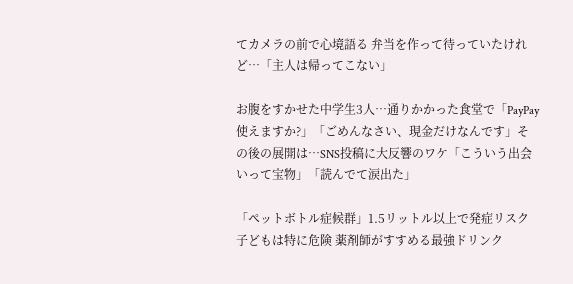てカメラの前で心境語る 弁当を作って待っていたけれど…「主人は帰ってこない」

お腹をすかせた中学生3人…通りかかった食堂で「PayPay使えますか?」「ごめんなさい、現金だけなんです」その後の展開は…SNS投稿に大反響のワケ「こういう出会いって宝物」「読んでて涙出た」

「ペットボトル症候群」1.5リットル以上で発症リスク 子どもは特に危険 薬剤師がすすめる最強ドリンク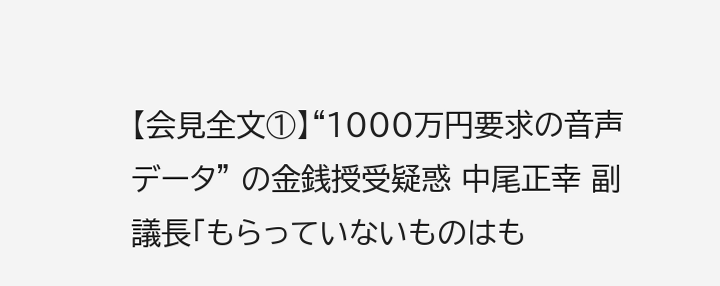【会見全文①】“1000万円要求の音声データ” の金銭授受疑惑 中尾正幸 副議長「もらっていないものはも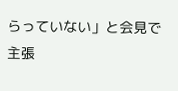らっていない」と会見で主張